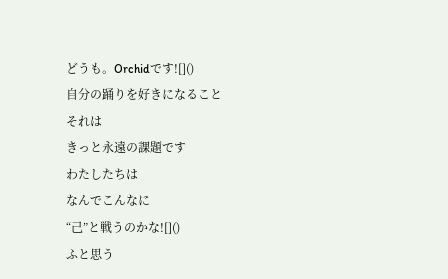どうも。Orchidです![]()
自分の踊りを好きになること
それは
きっと永遠の課題です
わたしたちは
なんでこんなに
“己”と戦うのかな![]()
ふと思う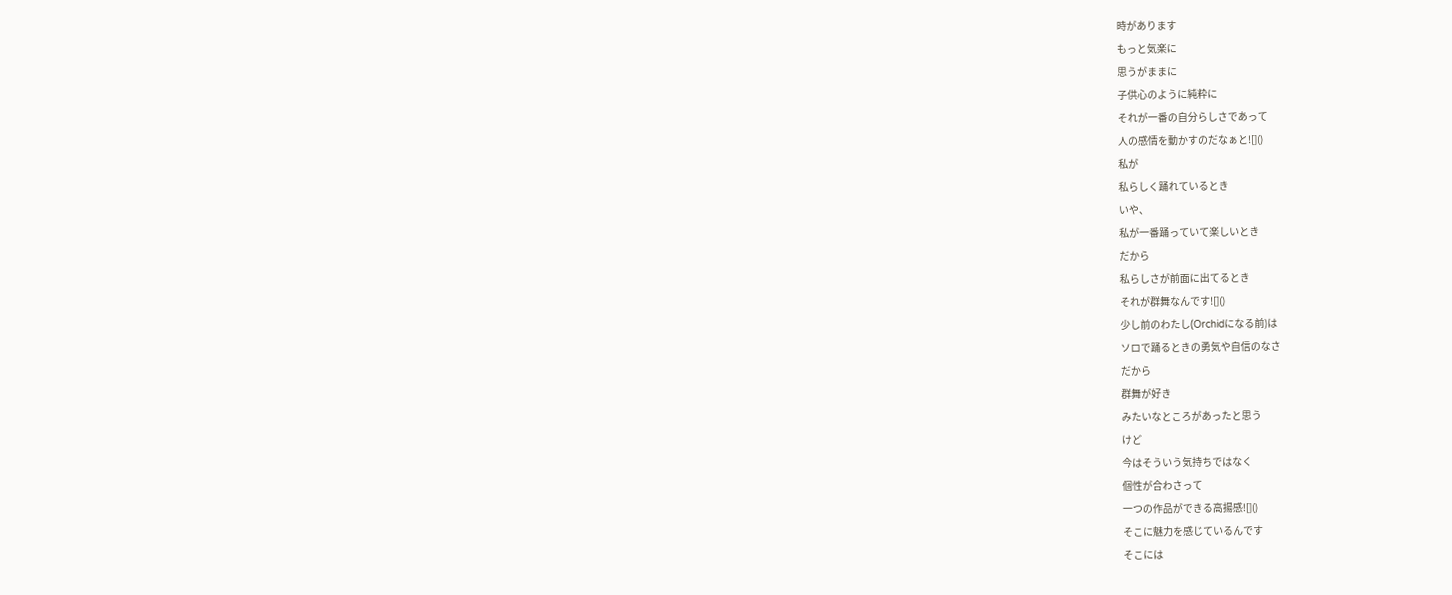時があります
もっと気楽に
思うがままに
子供心のように純粋に
それが一番の自分らしさであって
人の感情を動かすのだなぁと![]()
私が
私らしく踊れているとき
いや、
私が一番踊っていて楽しいとき
だから
私らしさが前面に出てるとき
それが群舞なんです![]()
少し前のわたし(Orchidになる前)は
ソロで踊るときの勇気や自信のなさ
だから
群舞が好き
みたいなところがあったと思う
けど
今はそういう気持ちではなく
個性が合わさって
一つの作品ができる高揚感![]()
そこに魅力を感じているんです
そこには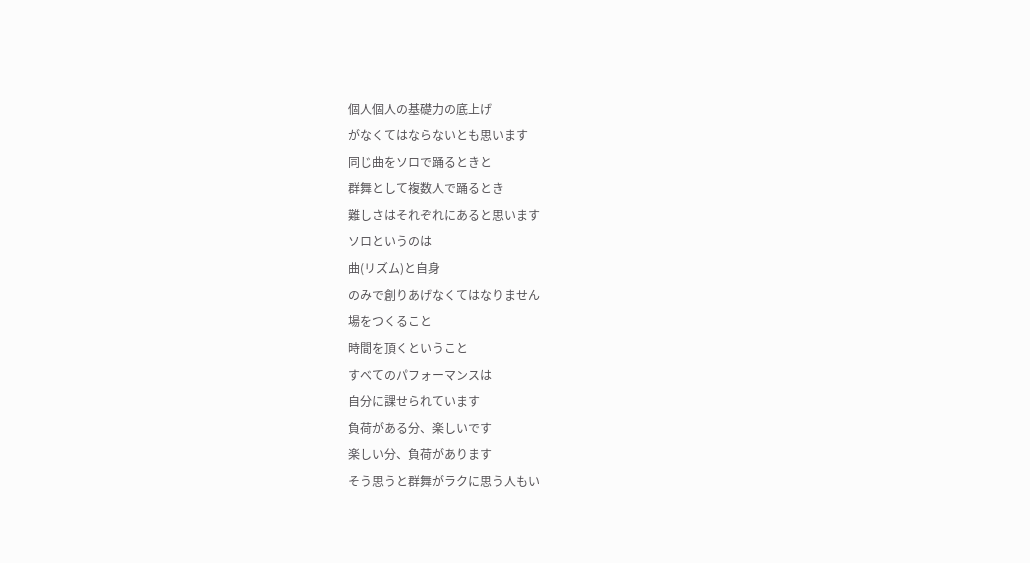個人個人の基礎力の底上げ
がなくてはならないとも思います
同じ曲をソロで踊るときと
群舞として複数人で踊るとき
難しさはそれぞれにあると思います
ソロというのは
曲(リズム)と自身
のみで創りあげなくてはなりません
場をつくること
時間を頂くということ
すべてのパフォーマンスは
自分に課せられています
負荷がある分、楽しいです
楽しい分、負荷があります
そう思うと群舞がラクに思う人もい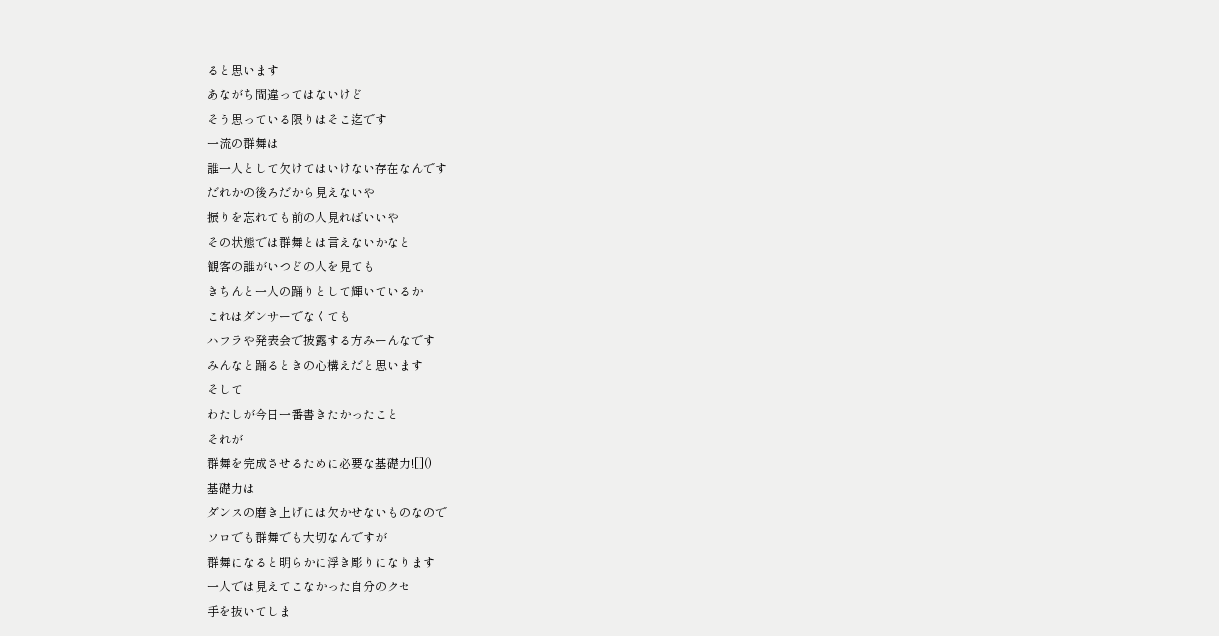ると思います
あながち間違ってはないけど
そう思っている限りはそこ迄です
一流の群舞は
誰一人として欠けてはいけない存在なんです
だれかの後ろだから見えないや
振りを忘れても前の人見ればいいや
その状態では群舞とは言えないかなと
観客の誰がいつどの人を見ても
きちんと一人の踊りとして輝いているか
これはダンサーでなくても
ハフラや発表会で披露する方みーんなです
みんなと踊るときの心構えだと思います
そして
わたしが今日一番書きたかったこと
それが
群舞を完成させるために必要な基礎力![]()
基礎力は
ダンスの磨き上げには欠かせないものなので
ソロでも群舞でも大切なんですが
群舞になると明らかに浮き彫りになります
一人では見えてこなかった自分のクセ
手を抜いてしま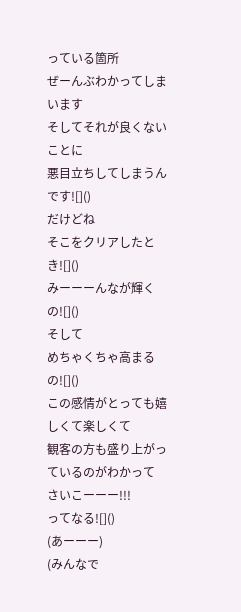っている箇所
ぜーんぶわかってしまいます
そしてそれが良くないことに
悪目立ちしてしまうんです![]()
だけどね
そこをクリアしたとき![]()
みーーーんなが輝くの![]()
そして
めちゃくちゃ高まるの![]()
この感情がとっても嬉しくて楽しくて
観客の方も盛り上がっているのがわかって
さいこーーー!!!
ってなる![]()
(あーーー)
(みんなで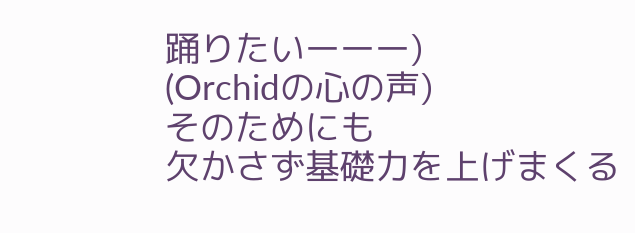踊りたいーーー)
(Orchidの心の声)
そのためにも
欠かさず基礎力を上げまくる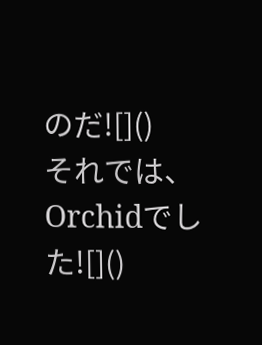のだ![]()
それでは、Orchidでした![]()